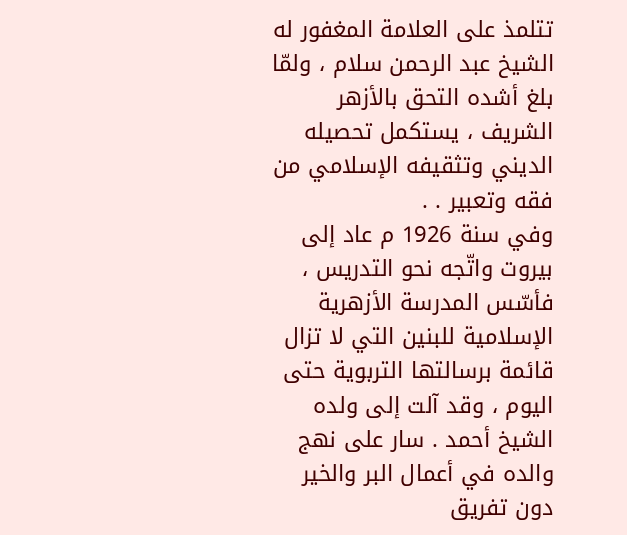تتلمذ على العلامة المغفور له الشيخ عبد الرحمن سلام ، ولمّا بلغ أشده التحق بالأزهر الشريف ، يستكمل تحصيله الديني وتثقيفه الإسلامي من فقه وتعبير . .
وفي سنة 1926 م عاد إلى بيروت واتّجه نحو التدريس ، فأسّس المدرسة الأزهرية الإسلامية للبنين التي لا تزال قائمة برسالتها التربوية حتى اليوم ، وقد آلت إلى ولده الشيخ أحمد . سار على نهج والده في أعمال البر والخير دون تفريق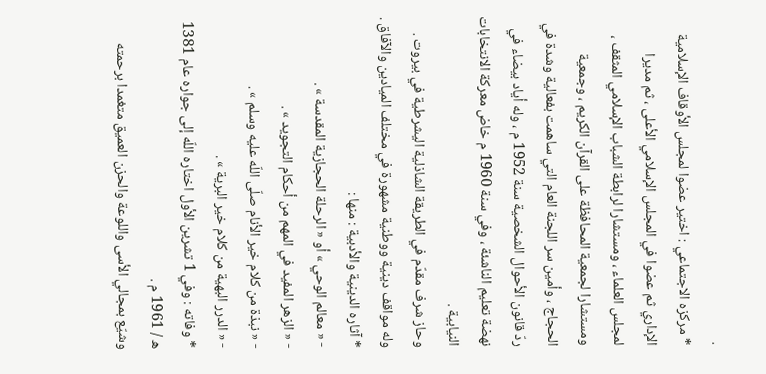.
* مركزه الاجتماعي : اختير عضوا لمجلس الأوقاف الإسلامية الإداري ثم عضوا في المجلس الإسلامي الأعلى ، ثم مديرا لمجلس العلماء ، ومستشارا لرابطة الشباب الإسلامي المثقف ، ومستشارا لجمعية المحافظة على القرآن الكريم ، وجمعية الحجاج ، وأمين سر اللجنة العام التي ساهمت بفعالية وشدة في ردّ قانون الأحوال الشخصية سنة 1952 م ، وله أياد بيضاء في نهضة تعليم الناشئة ، وفي سنة 1960 م خاض معركة الانتخابات النيابية .
وحاز شرف مقدّم في الطريقة الشاذلية اليشرطية في بيروت . وله مواقف دينية ووطنية مشهورة في مختلف الميادين والآفاق .
* آثاره الدينية والأدبية : منها :
- « معالم الوحي » أو « الرحلة الحجازية المقدسة » .
- « الزهر المفيد في المهم من أحكام التجويد » .
- « نبذة من كلام خير الأنام صلّى اللّه عليه وسلم » .
- « الدرر البهية من كلام خير البرية » .
* وفاته : وفي 1 تشرين الأول اختاره اللّه إلى جواره عام 1381 ه / 1961 م .
وشيّع بمجالي الأسى واللوعة والحزن العميق متغمدا برحمته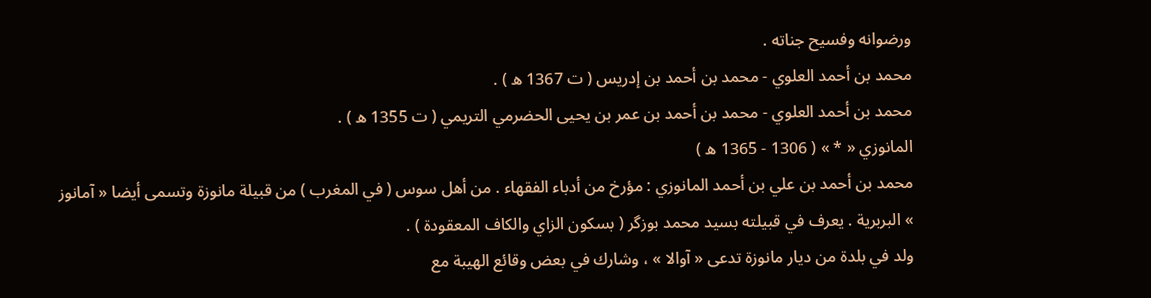ورضوانه وفسيح جناته .
محمد بن أحمد العلوي - محمد بن أحمد بن إدريس ( ت 1367 ه ) .
محمد بن أحمد العلوي - محمد بن أحمد بن عمر بن يحيى الحضرمي التريمي ( ت 1355 ه ) .
المانوزي « * » ( 1306 - 1365 ه )
محمد بن أحمد بن علي بن أحمد المانوزي : مؤرخ من أدباء الفقهاء . من أهل سوس ( في المغرب ) من قبيلة مانوزة وتسمى أيضا « آمانوز » البربرية . يعرف في قبيلته بسيد محمد بوزگر ( بسكون الزاي والكاف المعقودة ) .
ولد في بلدة من ديار مانوزة تدعى « آوالا » ، وشارك في بعض وقائع الهيبة مع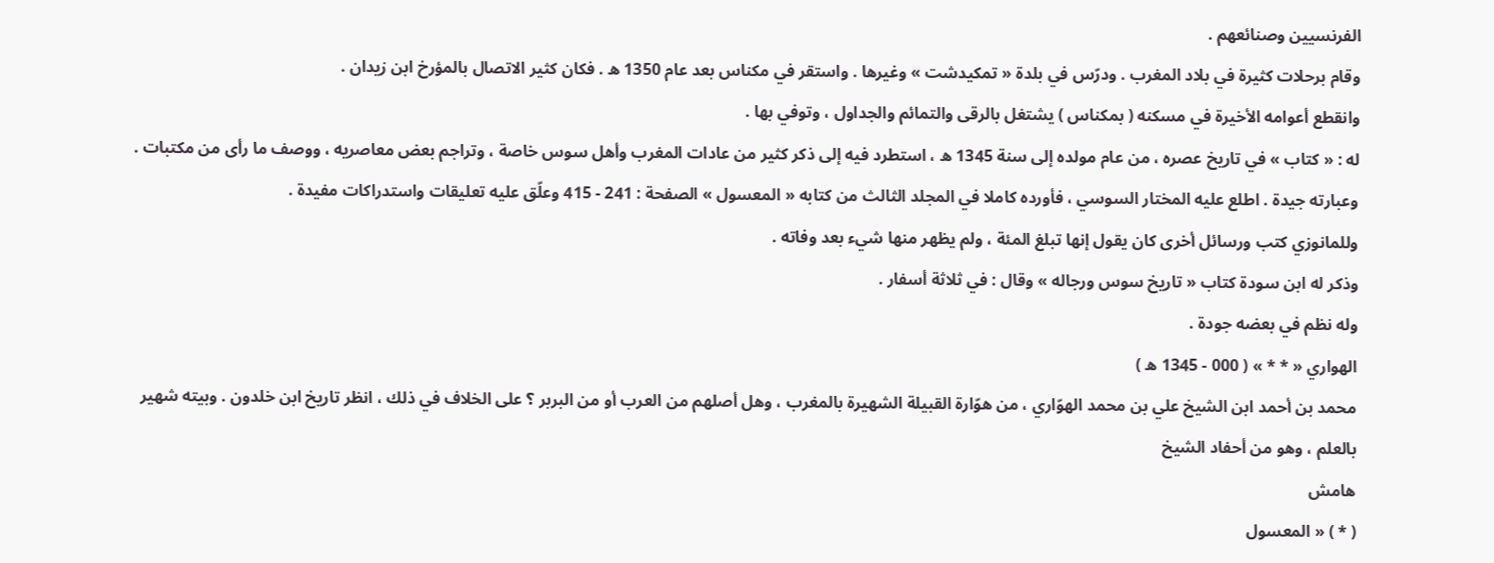الفرنسيين وصنائعهم .
وقام برحلات كثيرة في بلاد المغرب . ودرّس في بلدة « تمكيدشت » وغيرها . واستقر في مكناس بعد عام 1350 ه . فكان كثير الاتصال بالمؤرخ ابن زيدان .
وانقطع أعوامه الأخيرة في مسكنه ( بمكناس ) يشتغل بالرقى والتمائم والجداول ، وتوفي بها .
له : « كتاب » في تاريخ عصره ، من عام مولده إلى سنة 1345 ه ، استطرد فيه إلى ذكر كثير من عادات المغرب وأهل سوس خاصة ، وتراجم بعض معاصريه ، ووصف ما رأى من مكتبات . وعبارته جيدة . اطلع عليه المختار السوسي ، فأورده كاملا في المجلد الثالث من كتابه « المعسول » الصفحة : 241 - 415 وعلّق عليه تعليقات واستدراكات مفيدة .
وللمانوزي كتب ورسائل أخرى كان يقول إنها تبلغ المئة ، ولم يظهر منها شيء بعد وفاته .
وذكر له ابن سودة كتاب « تاريخ سوس ورجاله » وقال : في ثلاثة أسفار .
وله نظم في بعضه جودة .
الهواري « * * » ( 000 - 1345 ه )
محمد بن أحمد ابن الشيخ علي بن محمد الهوّاري ، من هوّارة القبيلة الشهيرة بالمغرب ، وهل أصلهم من العرب أو من البربر ؟ على الخلاف في ذلك ، انظر تاريخ ابن خلدون . وبيته شهير بالعلم ، وهو من أحفاد الشيخ
هامش
( * ) « المعسول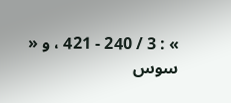» : 3 / 240 - 421 ، و « سوس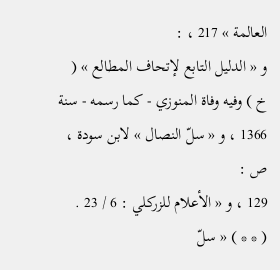العالمة » 217 ، :
و « الدليل التابع لإتحاف المطالع » ( خ ) وفيه وفاة المنوزي - كما رسمه - سنة 1366 ، و « سلّ النصال » لابن سودة ، ص :
129 ، و « الأعلام للزركلي : 6 / 23 .
( * * ) « سلّ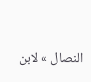النصال » لابن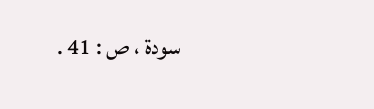سودة ، ص : 41 .